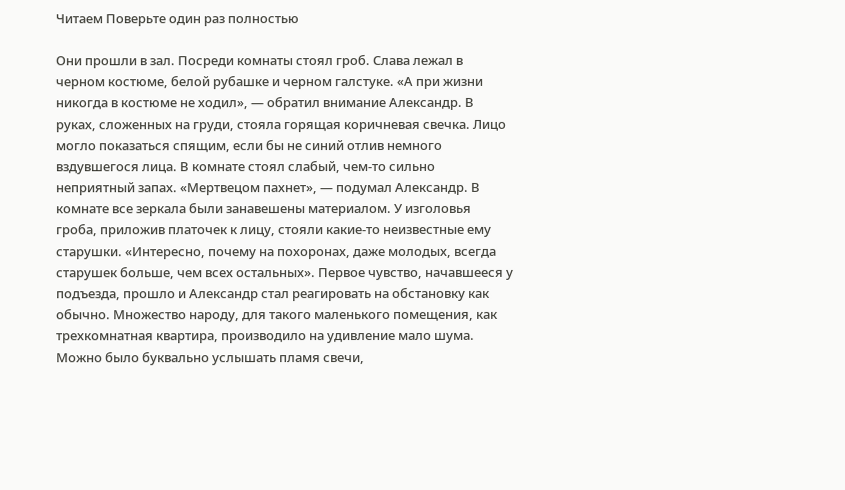Читаем Поверьте один раз полностью

Они прошли в зал. Посреди комнаты стоял гроб. Слава лежал в черном костюме, белой рубашке и черном галстуке. «А при жизни никогда в костюме не ходил», — обратил внимание Александр. В руках, сложенных на груди, стояла горящая коричневая свечка. Лицо могло показаться спящим, если бы не синий отлив немного вздувшегося лица. В комнате стоял слабый, чем-то сильно неприятный запах. «Мертвецом пахнет», — подумал Александр. В комнате все зеркала были занавешены материалом. У изголовья гроба, приложив платочек к лицу, стояли какие-то неизвестные ему старушки. «Интересно, почему на похоронах, даже молодых, всегда старушек больше, чем всех остальных». Первое чувство, начавшееся у подъезда, прошло и Александр стал реагировать на обстановку как обычно. Множество народу, для такого маленького помещения, как трехкомнатная квартира, производило на удивление мало шума. Можно было буквально услышать пламя свечи,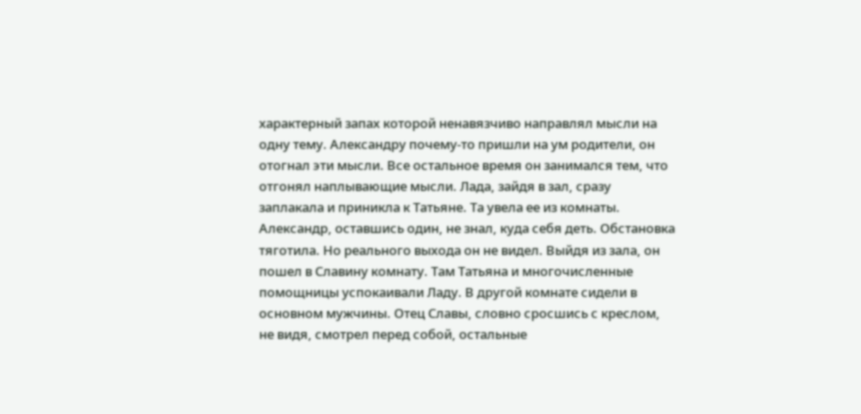характерный запах которой ненавязчиво направлял мысли на одну тему. Александру почему-то пришли на ум родители, он отогнал эти мысли. Все остальное время он занимался тем, что отгонял наплывающие мысли. Лада, зайдя в зал, сразу заплакала и приникла к Татьяне. Та увела ее из комнаты. Александр, оставшись один, не знал, куда себя деть. Обстановка тяготила. Но реального выхода он не видел. Выйдя из зала, он пошел в Славину комнату. Там Татьяна и многочисленные помощницы успокаивали Ладу. В другой комнате сидели в основном мужчины. Отец Славы, словно сросшись с креслом, не видя, смотрел перед собой, остальные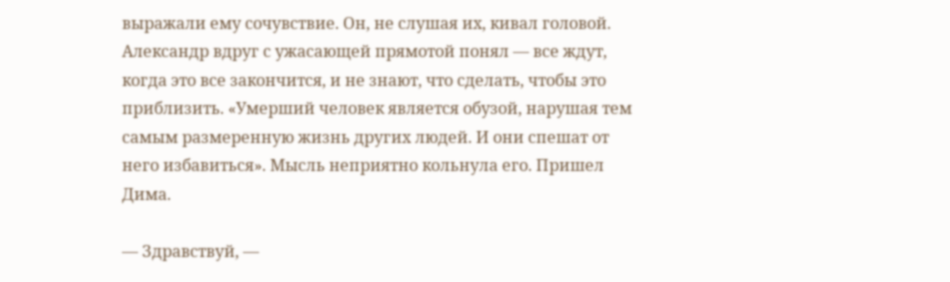выражали ему сочувствие. Он, не слушая их, кивал головой. Александр вдруг с ужасающей прямотой понял — все ждут, когда это все закончится, и не знают, что сделать, чтобы это приблизить. «Умерший человек является обузой, нарушая тем самым размеренную жизнь других людей. И они спешат от него избавиться». Мысль неприятно кольнула его. Пришел Дима.

— Здравствуй, —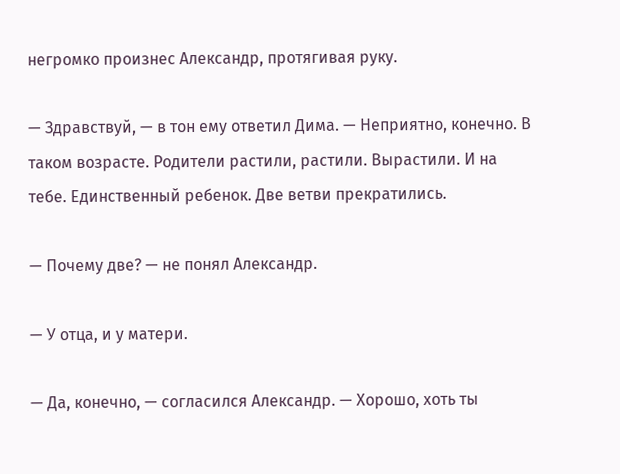негромко произнес Александр, протягивая руку.

— Здравствуй, — в тон ему ответил Дима. — Неприятно, конечно. В таком возрасте. Родители растили, растили. Вырастили. И на тебе. Единственный ребенок. Две ветви прекратились.

— Почему две? — не понял Александр.

— У отца, и у матери.

— Да, конечно, — согласился Александр. — Хорошо, хоть ты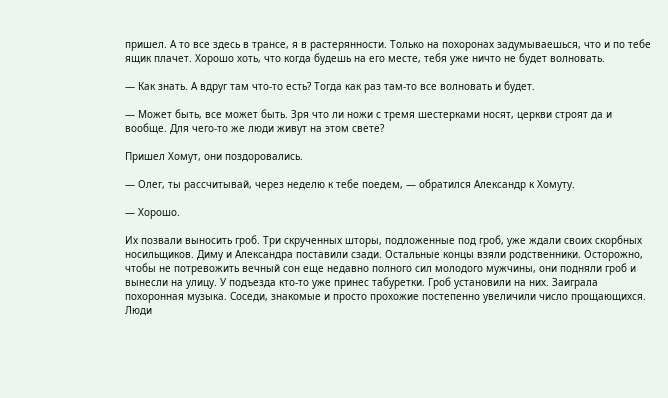пришел. А то все здесь в трансе, я в растерянности. Только на похоронах задумываешься, что и по тебе ящик плачет. Хорошо хоть, что когда будешь на его месте, тебя уже ничто не будет волновать.

— Как знать. А вдруг там что-то есть? Тогда как раз там-то все волновать и будет.

— Может быть, все может быть. Зря что ли ножи с тремя шестерками носят, церкви строят да и вообще. Для чего-то же люди живут на этом свете?

Пришел Хомут, они поздоровались.

— Олег, ты рассчитывай, через неделю к тебе поедем, — обратился Александр к Хомуту.

— Хорошо.

Их позвали выносить гроб. Три скрученных шторы, подложенные под гроб, уже ждали своих скорбных носильщиков. Диму и Александра поставили сзади. Остальные концы взяли родственники. Осторожно, чтобы не потревожить вечный сон еще недавно полного сил молодого мужчины, они подняли гроб и вынесли на улицу. У подъезда кто-то уже принес табуретки. Гроб установили на них. Заиграла похоронная музыка. Соседи, знакомые и просто прохожие постепенно увеличили число прощающихся. Люди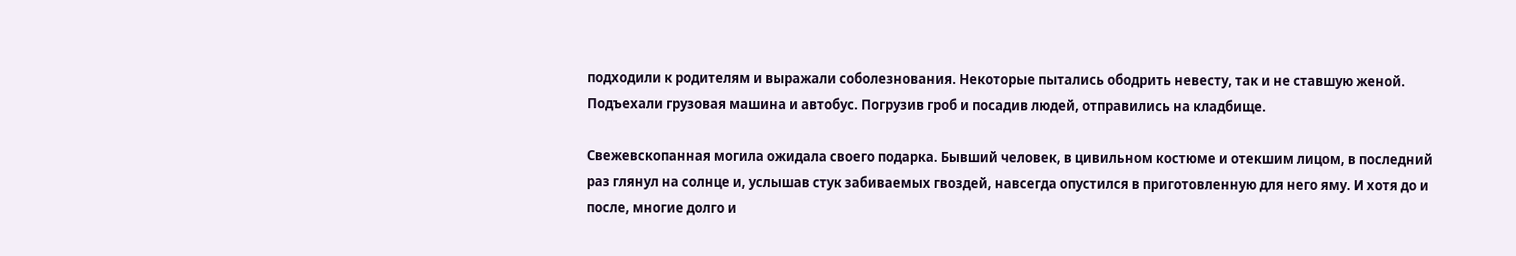подходили к родителям и выражали соболезнования. Некоторые пытались ободрить невесту, так и не ставшую женой. Подъехали грузовая машина и автобус. Погрузив гроб и посадив людей, отправились на кладбище.

Свежевскопанная могила ожидала своего подарка. Бывший человек, в цивильном костюме и отекшим лицом, в последний раз глянул на солнце и, услышав стук забиваемых гвоздей, навсегда опустился в приготовленную для него яму. И хотя до и после, многие долго и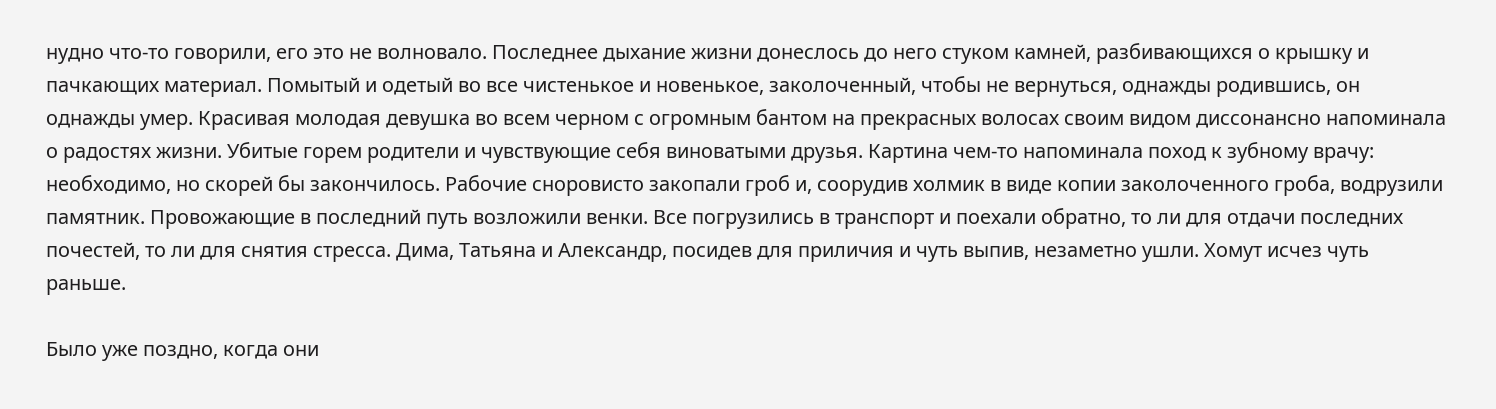нудно что-то говорили, его это не волновало. Последнее дыхание жизни донеслось до него стуком камней, разбивающихся о крышку и пачкающих материал. Помытый и одетый во все чистенькое и новенькое, заколоченный, чтобы не вернуться, однажды родившись, он однажды умер. Красивая молодая девушка во всем черном с огромным бантом на прекрасных волосах своим видом диссонансно напоминала о радостях жизни. Убитые горем родители и чувствующие себя виноватыми друзья. Картина чем-то напоминала поход к зубному врачу: необходимо, но скорей бы закончилось. Рабочие сноровисто закопали гроб и, соорудив холмик в виде копии заколоченного гроба, водрузили памятник. Провожающие в последний путь возложили венки. Все погрузились в транспорт и поехали обратно, то ли для отдачи последних почестей, то ли для снятия стресса. Дима, Татьяна и Александр, посидев для приличия и чуть выпив, незаметно ушли. Хомут исчез чуть раньше.

Было уже поздно, когда они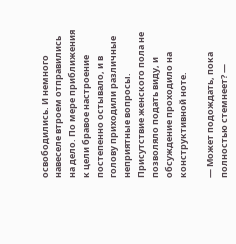освободились. И немного навеселе втроем отправились на дело. По мере приближения к цели бравое настроение постепенно остывало, и в голову приходили различные неприятные вопросы. Присутствие женского пола не позволяло подать виду, и обсуждение проходило на конструктивной ноте.

— Может подождать, пока полностью стемнеет? —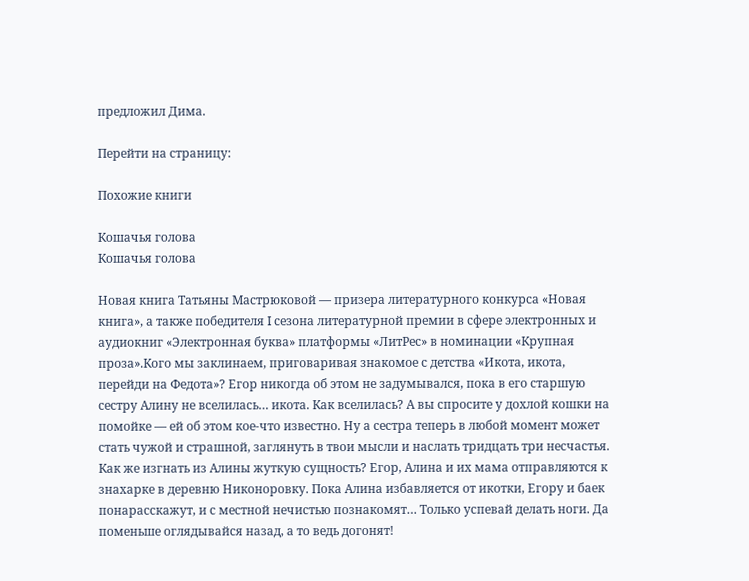предложил Дима.

Перейти на страницу:

Похожие книги

Кошачья голова
Кошачья голова

Новая книга Татьяны Мастрюковой — призера литературного конкурса «Новая книга», а также победителя I сезона литературной премии в сфере электронных и аудиокниг «Электронная буква» платформы «ЛитРес» в номинации «Крупная проза».Кого мы заклинаем, приговаривая знакомое с детства «Икота, икота, перейди на Федота»? Егор никогда об этом не задумывался, пока в его старшую сестру Алину не вселилась… икота. Как вселилась? А вы спросите у дохлой кошки на помойке — ей об этом кое-что известно. Ну а сестра теперь в любой момент может стать чужой и страшной, заглянуть в твои мысли и наслать тридцать три несчастья. Как же изгнать из Алины жуткую сущность? Егор, Алина и их мама отправляются к знахарке в деревню Никоноровку. Пока Алина избавляется от икотки, Егору и баек понарасскажут, и с местной нечистью познакомят… Только успевай делать ноги. Да поменьше оглядывайся назад, а то ведь догонят!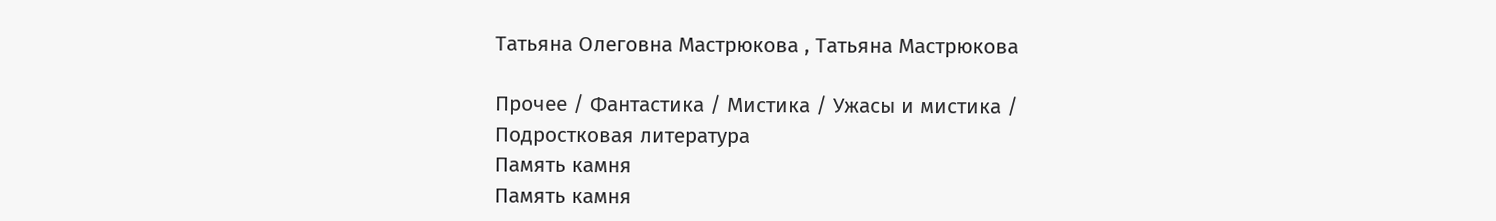Татьяна Олеговна Мастрюкова , Татьяна Мастрюкова

Прочее / Фантастика / Мистика / Ужасы и мистика / Подростковая литература
Память камня
Память камня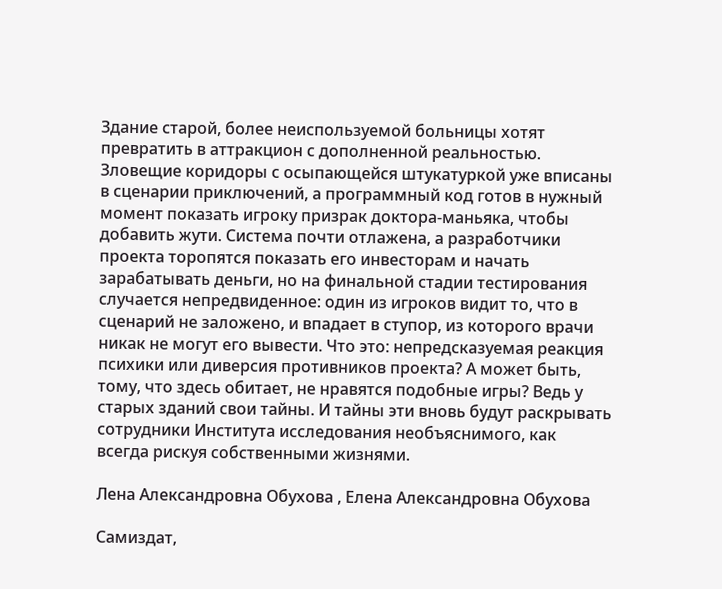Здание старой, более неиспользуемой больницы хотят превратить в аттракцион с дополненной реальностью. Зловещие коридоры с осыпающейся штукатуркой уже вписаны в сценарии приключений, а программный код готов в нужный момент показать игроку призрак доктора-маньяка, чтобы добавить жути. Система почти отлажена, а разработчики проекта торопятся показать его инвесторам и начать зарабатывать деньги, но на финальной стадии тестирования случается непредвиденное: один из игроков видит то, что в сценарий не заложено, и впадает в ступор, из которого врачи никак не могут его вывести. Что это: непредсказуемая реакция психики или диверсия противников проекта? А может быть, тому, что здесь обитает, не нравятся подобные игры? Ведь у старых зданий свои тайны. И тайны эти вновь будут раскрывать сотрудники Института исследования необъяснимого, как всегда рискуя собственными жизнями.

Лена Александровна Обухова , Елена Александровна Обухова

Самиздат,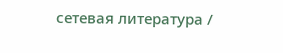сетевая литература /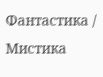Фантастика / Мистика